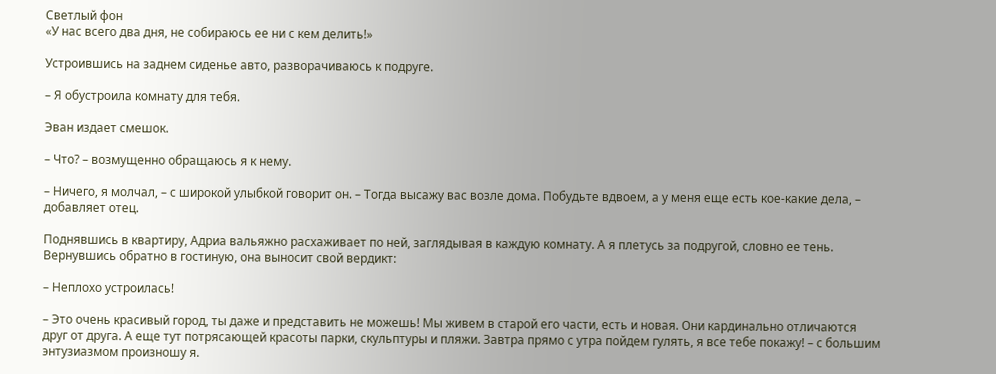Светлый фон
«У нас всего два дня, не собираюсь ее ни с кем делить!»

Устроившись на заднем сиденье авто, разворачиваюсь к подруге.

– Я обустроила комнату для тебя.

Эван издает смешок.

– Что? – возмущенно обращаюсь я к нему.

– Ничего, я молчал, – с широкой улыбкой говорит он. – Тогда высажу вас возле дома. Побудьте вдвоем, а у меня еще есть кое-какие дела, – добавляет отец.

Поднявшись в квартиру, Адриа вальяжно расхаживает по ней, заглядывая в каждую комнату. А я плетусь за подругой, словно ее тень. Вернувшись обратно в гостиную, она выносит свой вердикт:

– Неплохо устроилась!

– Это очень красивый город, ты даже и представить не можешь! Мы живем в старой его части, есть и новая. Они кардинально отличаются друг от друга. А еще тут потрясающей красоты парки, скульптуры и пляжи. Завтра прямо с утра пойдем гулять, я все тебе покажу! – с большим энтузиазмом произношу я.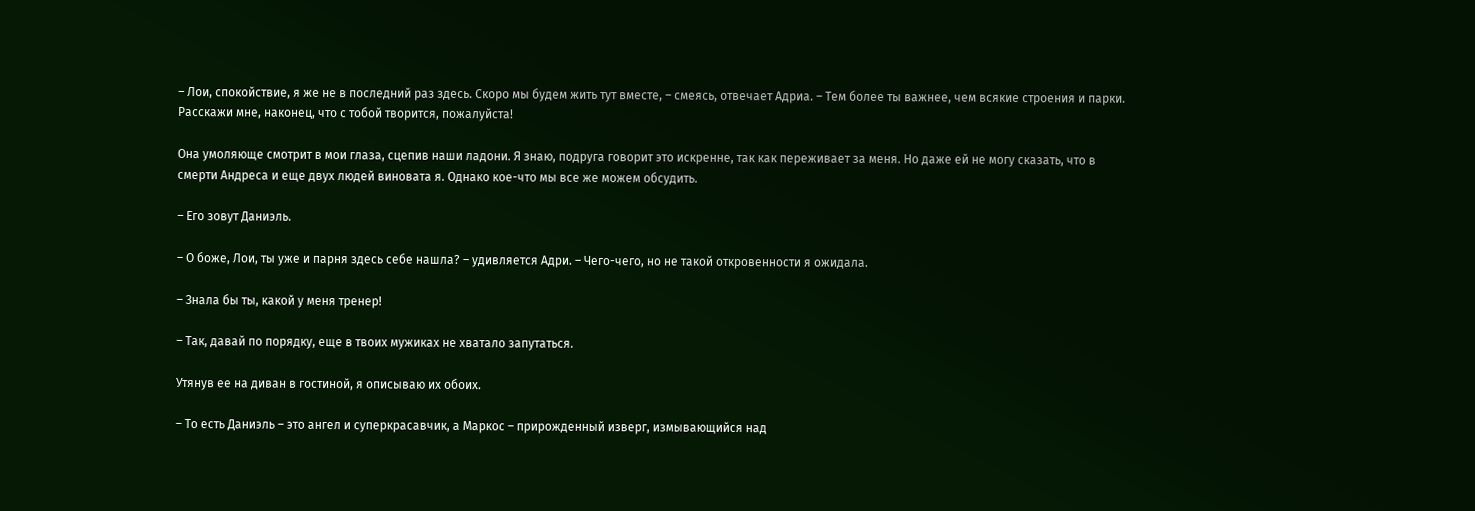– Лои, спокойствие, я же не в последний раз здесь. Скоро мы будем жить тут вместе, – смеясь, отвечает Адриа. – Тем более ты важнее, чем всякие строения и парки. Расскажи мне, наконец, что с тобой творится, пожалуйста!

Она умоляюще смотрит в мои глаза, сцепив наши ладони. Я знаю, подруга говорит это искренне, так как переживает за меня. Но даже ей не могу сказать, что в смерти Андреса и еще двух людей виновата я. Однако кое-что мы все же можем обсудить.

– Его зовут Даниэль.

– О боже, Лои, ты уже и парня здесь себе нашла? – удивляется Адри. – Чего-чего, но не такой откровенности я ожидала.

– Знала бы ты, какой у меня тренер!

– Так, давай по порядку, еще в твоих мужиках не хватало запутаться.

Утянув ее на диван в гостиной, я описываю их обоих.

– То есть Даниэль – это ангел и суперкрасавчик, а Маркос – прирожденный изверг, измывающийся над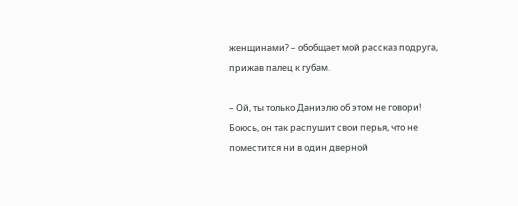женщинами? – обобщает мой рассказ подруга, прижав палец к губам.

– Ой, ты только Даниэлю об этом не говори! Боюсь, он так распушит свои перья, что не поместится ни в один дверной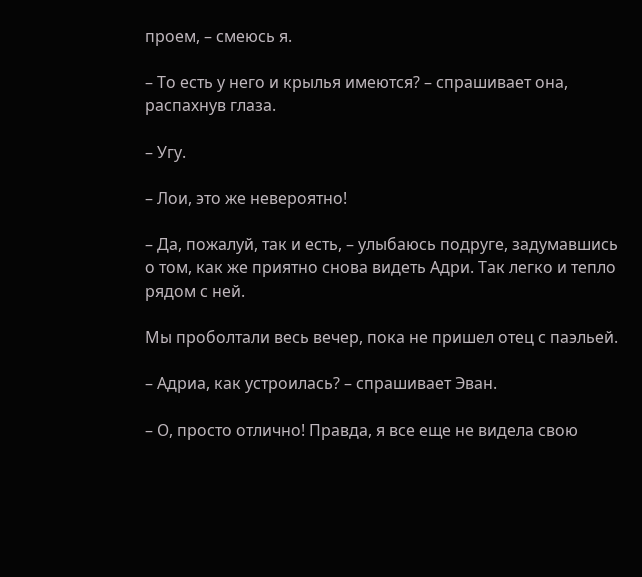проем, – смеюсь я.

– То есть у него и крылья имеются? – спрашивает она, распахнув глаза.

– Угу.

– Лои, это же невероятно!

– Да, пожалуй, так и есть, – улыбаюсь подруге, задумавшись о том, как же приятно снова видеть Адри. Так легко и тепло рядом с ней.

Мы проболтали весь вечер, пока не пришел отец с паэльей.

– Адриа, как устроилась? – спрашивает Эван.

– О, просто отлично! Правда, я все еще не видела свою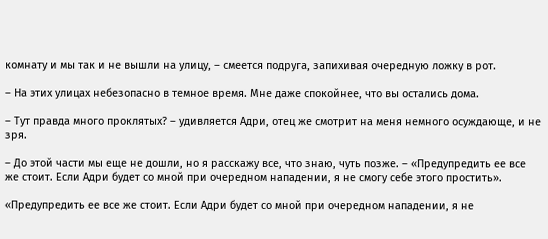комнату и мы так и не вышли на улицу, – смеется подруга, запихивая очередную ложку в рот.

– На этих улицах небезопасно в темное время. Мне даже спокойнее, что вы остались дома.

– Тут правда много проклятых? – удивляется Адри, отец же смотрит на меня немного осуждающе, и не зря.

– До этой части мы еще не дошли, но я расскажу все, что знаю, чуть позже. – «Предупредить ее все же стоит. Если Адри будет со мной при очередном нападении, я не смогу себе этого простить».

«Предупредить ее все же стоит. Если Адри будет со мной при очередном нападении, я не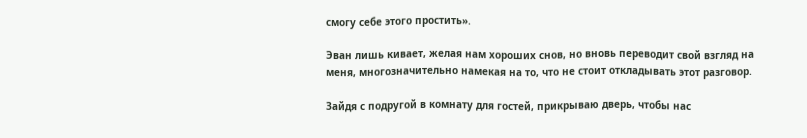смогу себе этого простить».

Эван лишь кивает, желая нам хороших снов, но вновь переводит свой взгляд на меня, многозначительно намекая на то, что не стоит откладывать этот разговор.

Зайдя с подругой в комнату для гостей, прикрываю дверь, чтобы нас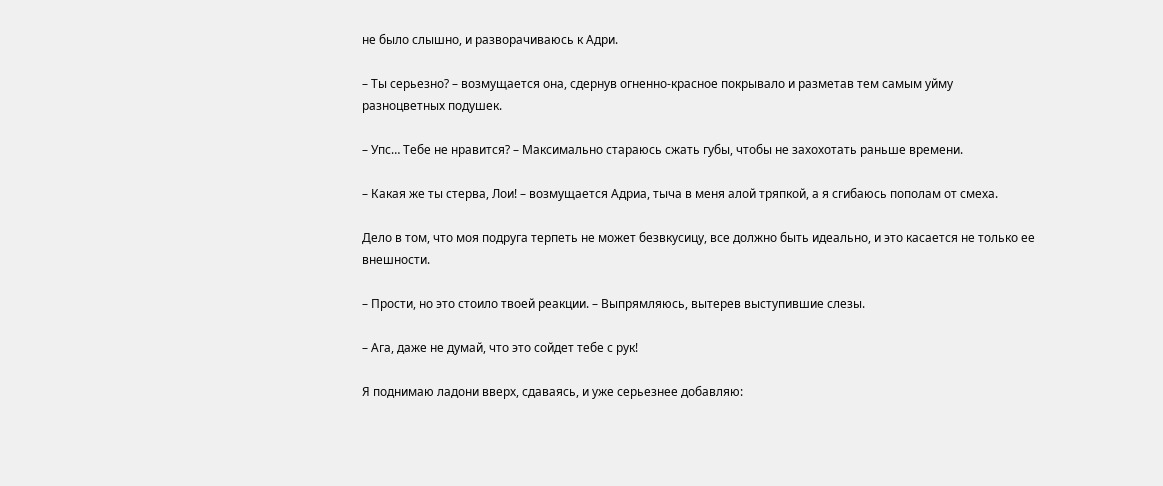не было слышно, и разворачиваюсь к Адри.

– Ты серьезно? – возмущается она, сдернув огненно-красное покрывало и разметав тем самым уйму разноцветных подушек.

– Упс… Тебе не нравится? – Максимально стараюсь сжать губы, чтобы не захохотать раньше времени.

– Какая же ты стерва, Лои! – возмущается Адриа, тыча в меня алой тряпкой, а я сгибаюсь пополам от смеха.

Дело в том, что моя подруга терпеть не может безвкусицу, все должно быть идеально, и это касается не только ее внешности.

– Прости, но это стоило твоей реакции. – Выпрямляюсь, вытерев выступившие слезы.

– Ага, даже не думай, что это сойдет тебе с рук!

Я поднимаю ладони вверх, сдаваясь, и уже серьезнее добавляю: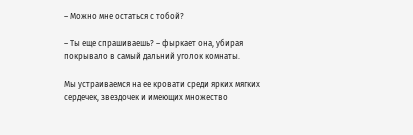– Можно мне остаться с тобой?

– Ты еще спрашиваешь? – фыркает она, убирая покрывало в самый дальний уголок комнаты.

Мы устраиваемся на ее кровати среди ярких мягких сердечек, звездочек и имеющих множество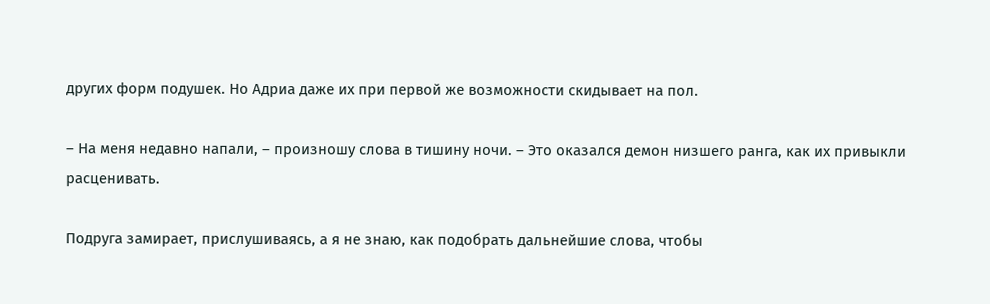других форм подушек. Но Адриа даже их при первой же возможности скидывает на пол.

– На меня недавно напали, – произношу слова в тишину ночи. – Это оказался демон низшего ранга, как их привыкли расценивать.

Подруга замирает, прислушиваясь, а я не знаю, как подобрать дальнейшие слова, чтобы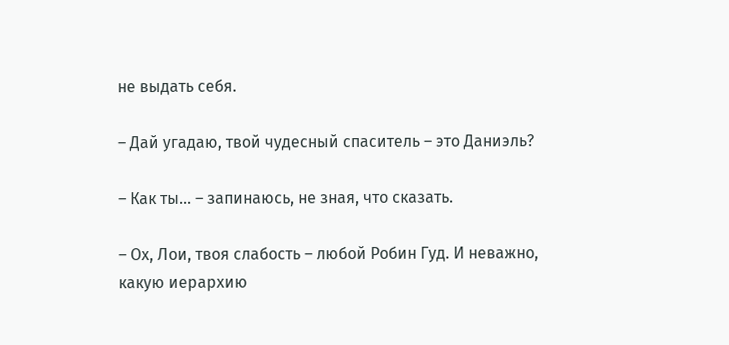не выдать себя.

– Дай угадаю, твой чудесный спаситель – это Даниэль?

– Как ты… – запинаюсь, не зная, что сказать.

– Ох, Лои, твоя слабость – любой Робин Гуд. И неважно, какую иерархию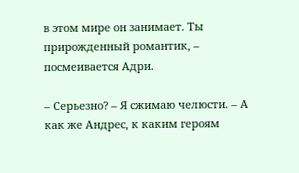в этом мире он занимает. Ты прирожденный романтик, – посмеивается Адри.

– Серьезно? – Я сжимаю челюсти. – А как же Андрес, к каким героям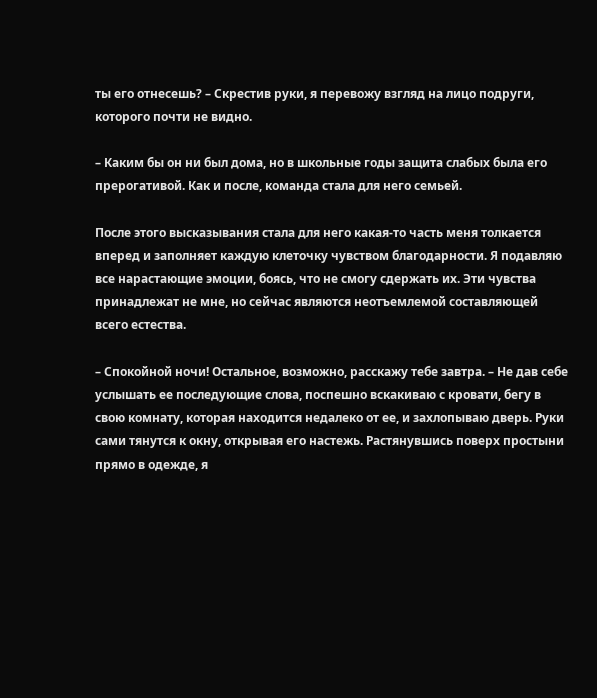ты его отнесешь? – Скрестив руки, я перевожу взгляд на лицо подруги, которого почти не видно.

– Каким бы он ни был дома, но в школьные годы защита слабых была его прерогативой. Как и после, команда стала для него семьей.

После этого высказывания стала для него какая-то часть меня толкается вперед и заполняет каждую клеточку чувством благодарности. Я подавляю все нарастающие эмоции, боясь, что не смогу сдержать их. Эти чувства принадлежат не мне, но сейчас являются неотъемлемой составляющей всего естества.

– Спокойной ночи! Остальное, возможно, расскажу тебе завтра. – Не дав себе услышать ее последующие слова, поспешно вскакиваю с кровати, бегу в свою комнату, которая находится недалеко от ее, и захлопываю дверь. Руки сами тянутся к окну, открывая его настежь. Растянувшись поверх простыни прямо в одежде, я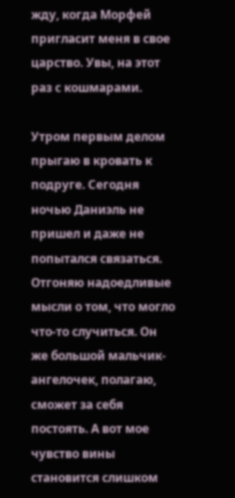жду, когда Морфей пригласит меня в свое царство. Увы, на этот раз с кошмарами.

Утром первым делом прыгаю в кровать к подруге. Сегодня ночью Даниэль не пришел и даже не попытался связаться. Отгоняю надоедливые мысли о том, что могло что-то случиться. Он же большой мальчик-ангелочек, полагаю, сможет за себя постоять. А вот мое чувство вины становится слишком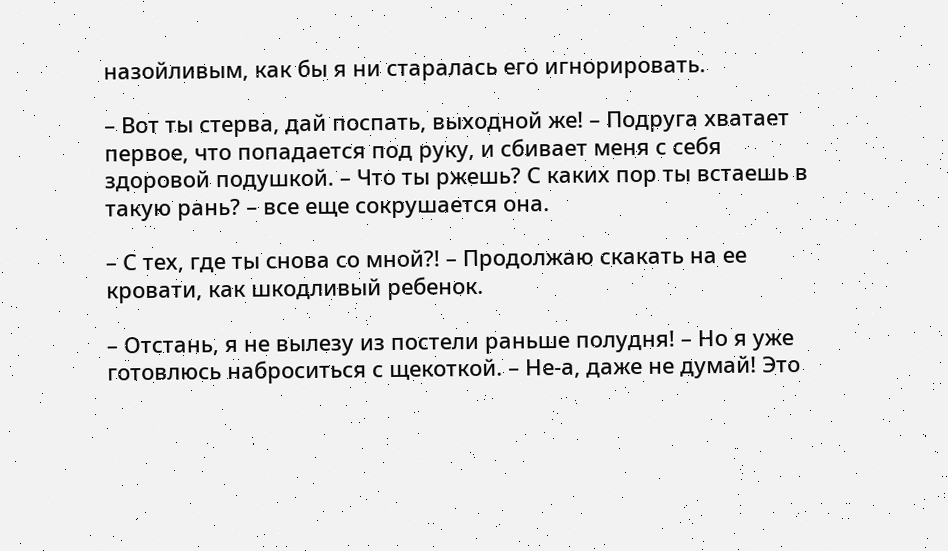назойливым, как бы я ни старалась его игнорировать.

– Вот ты стерва, дай поспать, выходной же! – Подруга хватает первое, что попадается под руку, и сбивает меня с себя здоровой подушкой. – Что ты ржешь? С каких пор ты встаешь в такую рань? – все еще сокрушается она.

– С тех, где ты снова со мной?! – Продолжаю скакать на ее кровати, как шкодливый ребенок.

– Отстань, я не вылезу из постели раньше полудня! – Но я уже готовлюсь наброситься с щекоткой. – Не-а, даже не думай! Это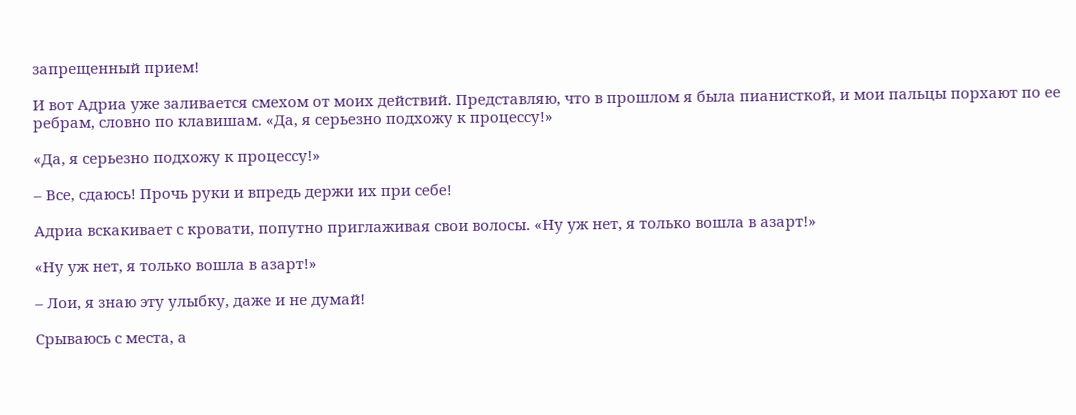запрещенный прием!

И вот Адриа уже заливается смехом от моих действий. Представляю, что в прошлом я была пианисткой, и мои пальцы порхают по ее ребрам, словно по клавишам. «Да, я серьезно подхожу к процессу!»

«Да, я серьезно подхожу к процессу!»

– Все, сдаюсь! Прочь руки и впредь держи их при себе!

Адриа вскакивает с кровати, попутно приглаживая свои волосы. «Ну уж нет, я только вошла в азарт!»

«Ну уж нет, я только вошла в азарт!»

– Лои, я знаю эту улыбку, даже и не думай!

Срываюсь с места, а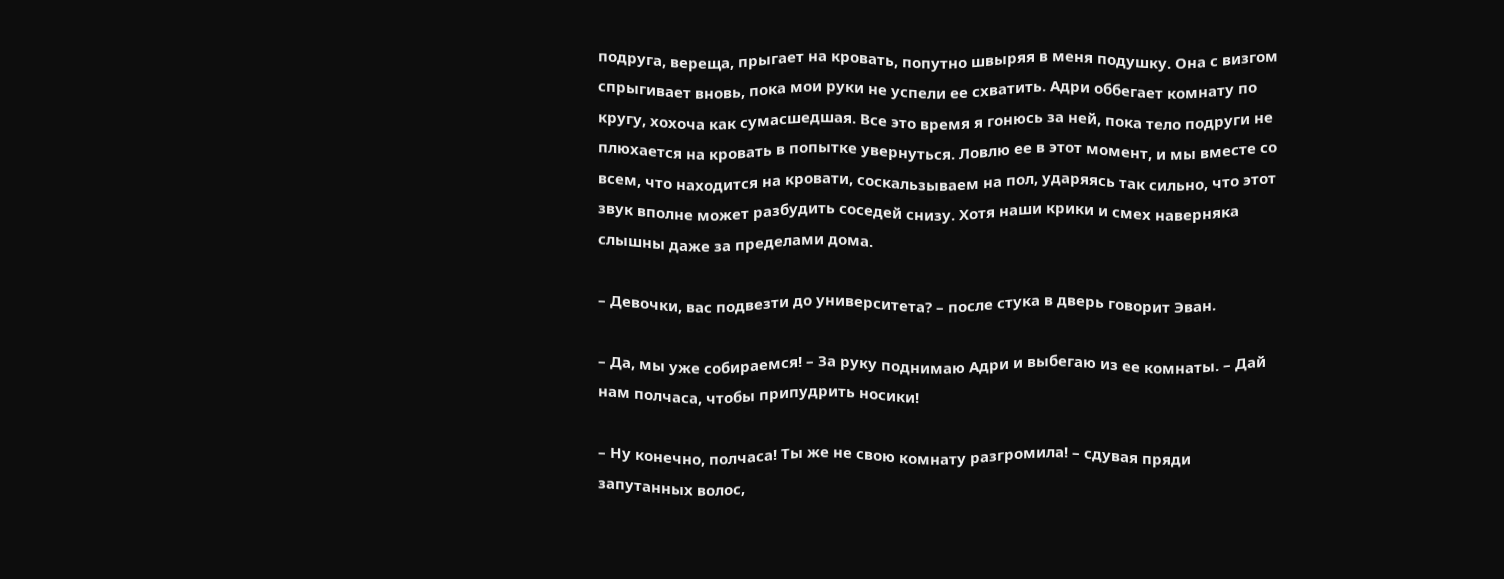подруга, вереща, прыгает на кровать, попутно швыряя в меня подушку. Она с визгом спрыгивает вновь, пока мои руки не успели ее схватить. Адри оббегает комнату по кругу, хохоча как сумасшедшая. Все это время я гонюсь за ней, пока тело подруги не плюхается на кровать в попытке увернуться. Ловлю ее в этот момент, и мы вместе со всем, что находится на кровати, соскальзываем на пол, ударяясь так сильно, что этот звук вполне может разбудить соседей снизу. Хотя наши крики и смех наверняка слышны даже за пределами дома.

– Девочки, вас подвезти до университета? – после стука в дверь говорит Эван.

– Да, мы уже собираемся! – За руку поднимаю Адри и выбегаю из ее комнаты. – Дай нам полчаса, чтобы припудрить носики!

– Ну конечно, полчаса! Ты же не свою комнату разгромила! – сдувая пряди запутанных волос,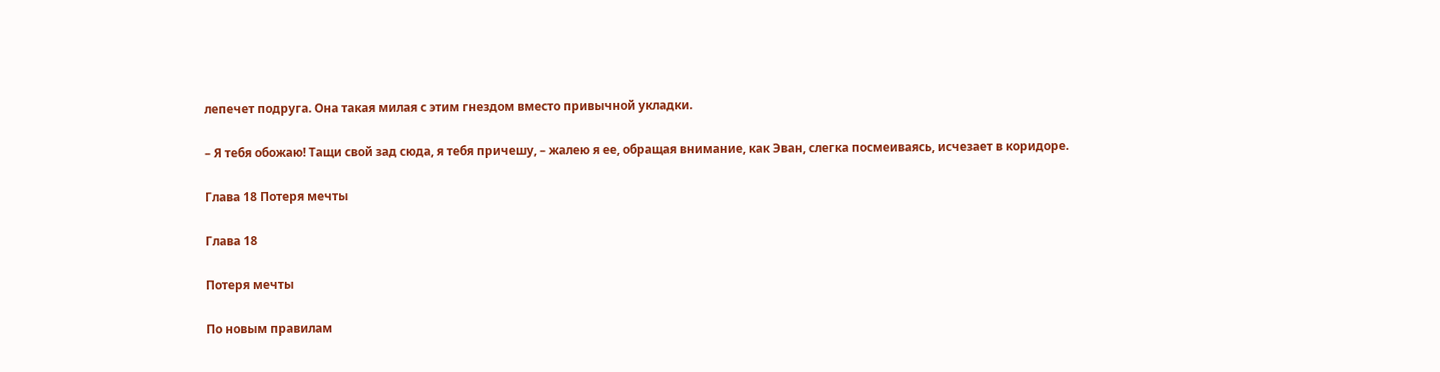лепечет подруга. Она такая милая с этим гнездом вместо привычной укладки.

– Я тебя обожаю! Тащи свой зад сюда, я тебя причешу, – жалею я ее, обращая внимание, как Эван, слегка посмеиваясь, исчезает в коридоре.

Глава 18 Потеря мечты

Глава 18

Потеря мечты

По новым правилам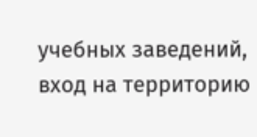учебных заведений, вход на территорию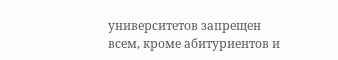университетов запрещен всем, кроме абитуриентов и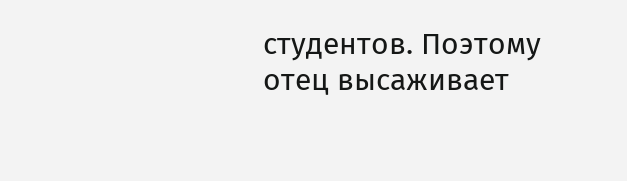студентов. Поэтому отец высаживает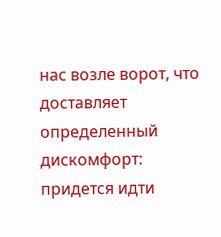нас возле ворот, что доставляет определенный дискомфорт: придется идти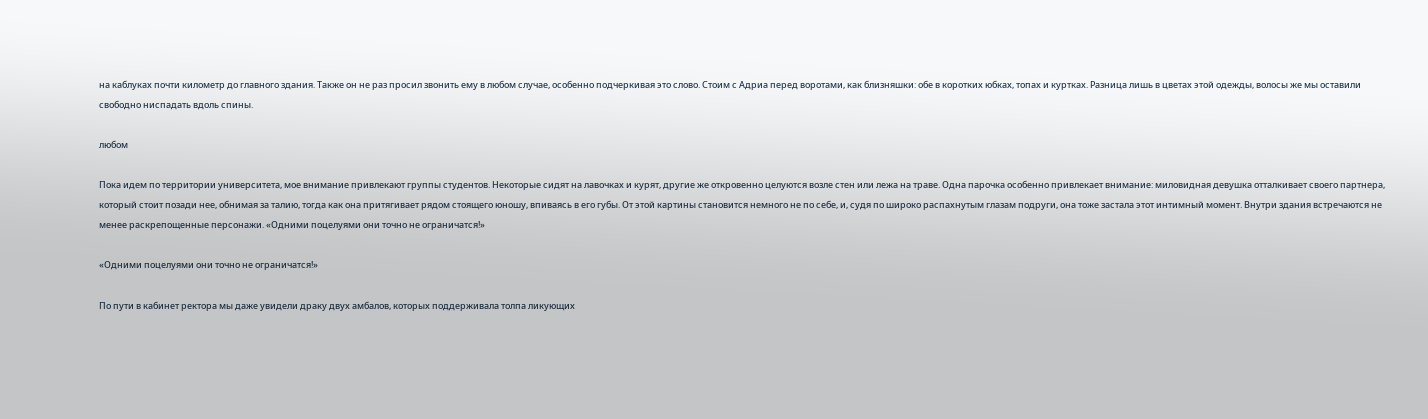на каблуках почти километр до главного здания. Также он не раз просил звонить ему в любом случае, особенно подчеркивая это слово. Стоим с Адриа перед воротами, как близняшки: обе в коротких юбках, топах и куртках. Разница лишь в цветах этой одежды, волосы же мы оставили свободно ниспадать вдоль спины.

любом

Пока идем по территории университета, мое внимание привлекают группы студентов. Некоторые сидят на лавочках и курят, другие же откровенно целуются возле стен или лежа на траве. Одна парочка особенно привлекает внимание: миловидная девушка отталкивает своего партнера, который стоит позади нее, обнимая за талию, тогда как она притягивает рядом стоящего юношу, впиваясь в его губы. От этой картины становится немного не по себе, и, судя по широко распахнутым глазам подруги, она тоже застала этот интимный момент. Внутри здания встречаются не менее раскрепощенные персонажи. «Одними поцелуями они точно не ограничатся!»

«Одними поцелуями они точно не ограничатся!»

По пути в кабинет ректора мы даже увидели драку двух амбалов, которых поддерживала толпа ликующих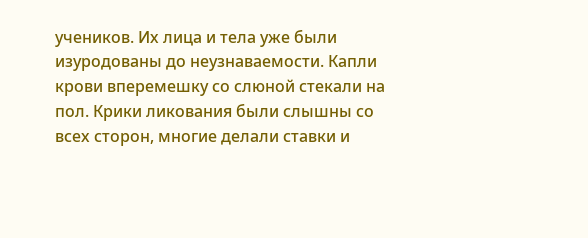учеников. Их лица и тела уже были изуродованы до неузнаваемости. Капли крови вперемешку со слюной стекали на пол. Крики ликования были слышны со всех сторон, многие делали ставки и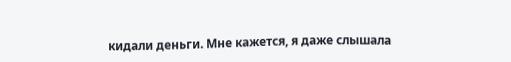кидали деньги. Мне кажется, я даже слышала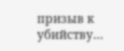призыв к убийству…